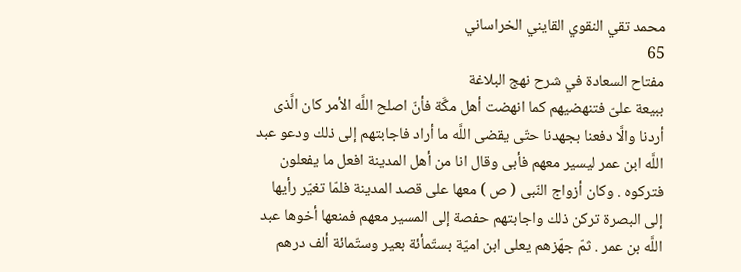محمد تقي النقوي القايني الخراساني
65
مفتاح السعادة في شرح نهج البلاغة
ببيعة علىّ فتنهضيهم كما انهضت أهل مكَّة فأنّ اصلح اللَّه الأمر كان الَّذى أردنا والَّا دفعنا بجهدنا حتّى يقضى اللَّه ما أراد فاجابتهم إلى ذلك ودعو عبد اللَّه ابن عمر ليسير معهم فأبى وقال انا من أهل المدينة افعل ما يفعلون فتركوه . وكان أزواج النّبى ( ص ) معها على قصد المدينة فلمّا تغيّر رأيها إلى البصرة تركن ذلك واجابتهم حفصة إلى المسير معهم فمنعها أخوها عبد اللَّه بن عمر . ثمّ جهّزهم يعلى ابن اميّة بستّمأئة بعير وستّمائة ألف درهم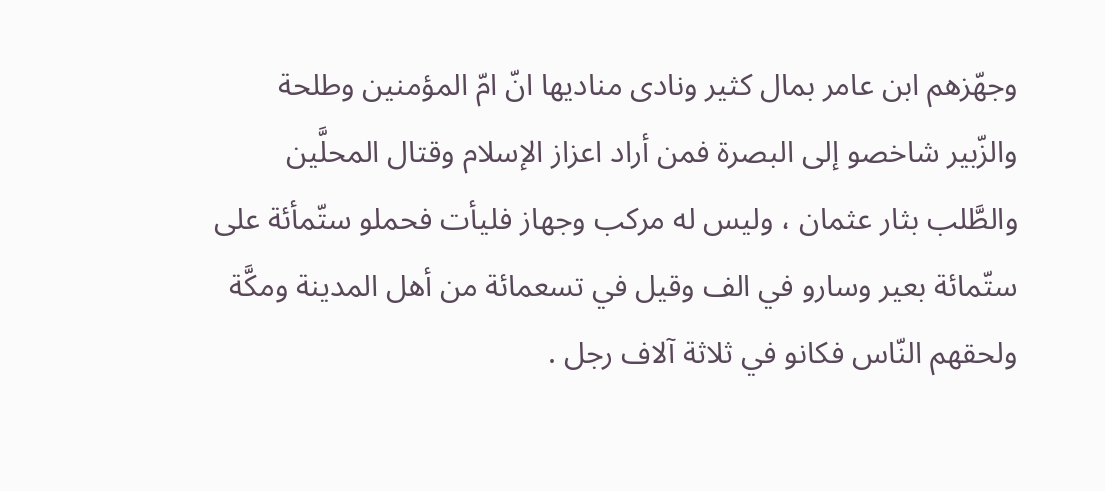وجهّزهم ابن عامر بمال كثير ونادى مناديها انّ امّ المؤمنين وطلحة والزّبير شاخصو إلى البصرة فمن أراد اعزاز الإسلام وقتال المحلَّين والطَّلب بثار عثمان ، وليس له مركب وجهاز فليأت فحملو ستّمأئة على ستّمائة بعير وسارو في الف وقيل في تسعمائة من أهل المدينة ومكَّة ولحقهم النّاس فكانو في ثلاثة آلاف رجل .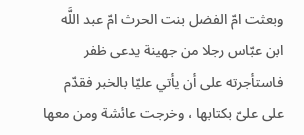وبعثت امّ الفضل بنت الحرث امّ عبد اللَّه ابن عبّاس رجلا من جهينة يدعى ظفر فاستأجرته على أن يأتي عليّا بالخبر فقدّم على علىّ بكتابها ، وخرجت عائشة ومن معها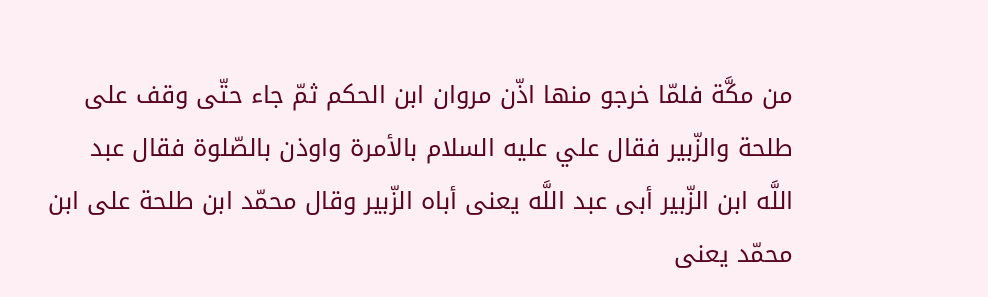من مكَّة فلمّا خرجو منها اذّن مروان ابن الحكم ثمّ جاء حتّى وقف على طلحة والزّبير فقال علي عليه السلام بالأمرة واوذن بالصّلوة فقال عبد اللَّه ابن الزّبير أبى عبد اللَّه يعنى أباه الزّبير وقال محمّد ابن طلحة على ابن محمّد يعنى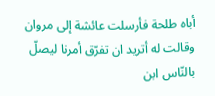أباه طلحة فأرسلت عائشة إلى مروان وقالت له أتريد ان تفرّق أمرنا ليصلّ بالنّاس ابن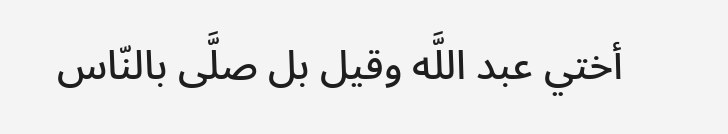أختي عبد اللَّه وقيل بل صلَّى بالنّاس